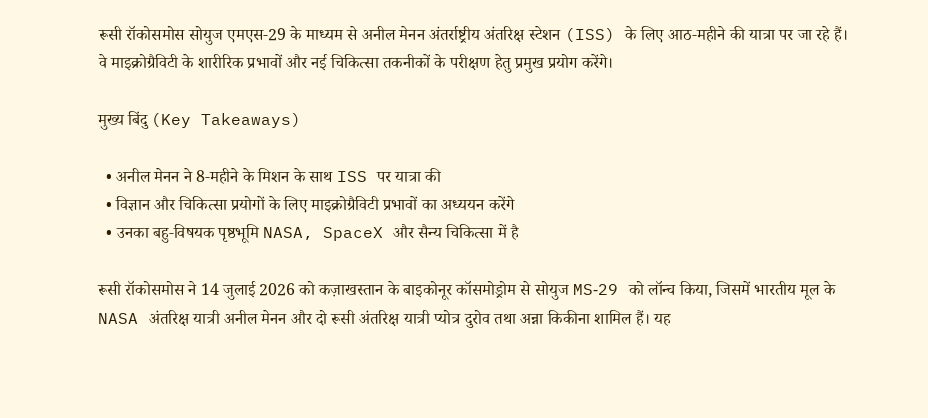रूसी रॉकोसमोस सोयुज एमएस‑29 के माध्यम से अनील मेनन अंतर्राष्ट्रीय अंतरिक्ष स्टेशन (ISS) के लिए आठ‑महीने की यात्रा पर जा रहे हैं। वे माइक्रोग्रैविटी के शारीरिक प्रभावों और नई चिकित्सा तकनीकों के परीक्षण हेतु प्रमुख प्रयोग करेंगे।

मुख्य बिंदु (Key Takeaways)

  • अनील मेनन ने 8‑महीने के मिशन के साथ ISS पर यात्रा की
  • विज्ञान और चिकित्सा प्रयोगों के लिए माइक्रोग्रैविटी प्रभावों का अध्ययन करेंगे
  • उनका बहु‑विषयक पृष्ठभूमि NASA, SpaceX और सैन्य चिकित्सा में है

रूसी रॉकोसमोस ने 14 जुलाई 2026 को कज़ाखस्तान के बाइकोनूर कॉसमोड्रोम से सोयुज MS‑29 को लॉन्च किया, जिसमें भारतीय मूल के NASA अंतरिक्ष यात्री अनील मेनन और दो रूसी अंतरिक्ष यात्री प्योत्र दुरोव तथा अन्ना किकीना शामिल हैं। यह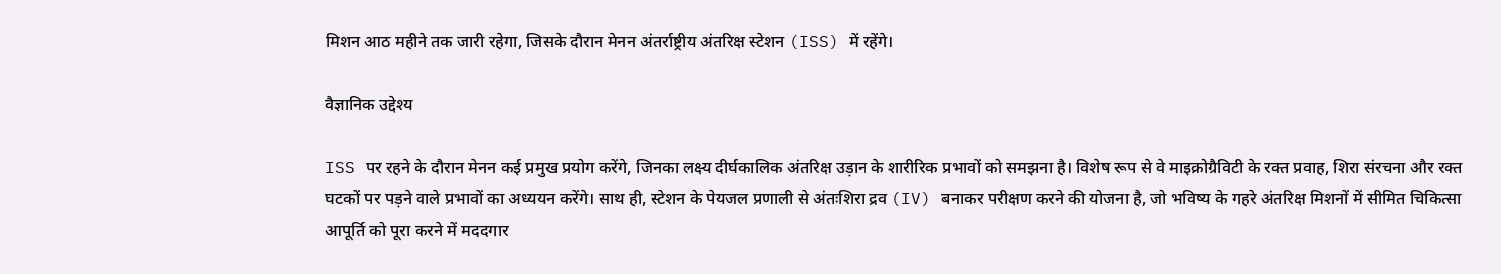मिशन आठ महीने तक जारी रहेगा, जिसके दौरान मेनन अंतर्राष्ट्रीय अंतरिक्ष स्टेशन (ISS) में रहेंगे।

वैज्ञानिक उद्देश्य

ISS पर रहने के दौरान मेनन कई प्रमुख प्रयोग करेंगे, जिनका लक्ष्य दीर्घकालिक अंतरिक्ष उड़ान के शारीरिक प्रभावों को समझना है। विशेष रूप से वे माइक्रोग्रैविटी के रक्त प्रवाह, शिरा संरचना और रक्त घटकों पर पड़ने वाले प्रभावों का अध्ययन करेंगे। साथ ही, स्टेशन के पेयजल प्रणाली से अंतःशिरा द्रव (IV) बनाकर परीक्षण करने की योजना है, जो भविष्य के गहरे अंतरिक्ष मिशनों में सीमित चिकित्सा आपूर्ति को पूरा करने में मददगार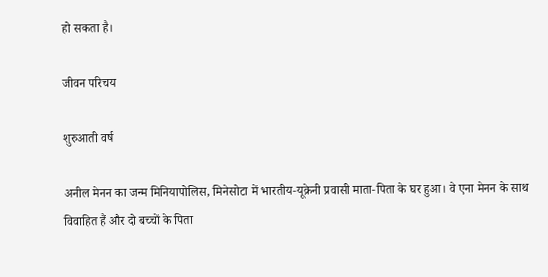हो सकता है।

जीवन परिचय

शुरुआती वर्ष

अनील मेनन का जन्म मिनियापोलिस, मिनेसोटा में भारतीय‑यूक्रेनी प्रवासी माता‑पिता के घर हुआ। वे एना मेनन के साथ विवाहित हैं और दो बच्चों के पिता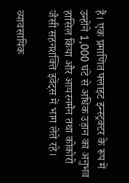हैं। एक प्रमाणित फ्लाइट इन्स्ट्रक्टर के रूप में उन्होंने 1,000 घंटे से अधिक उड़ान का अनुभव हासिल किया और आयरनमैन तथा कोकोरो जैसी सहनशक्ति इवेंट्स में भाग लेते रहे।

व्यावसायिक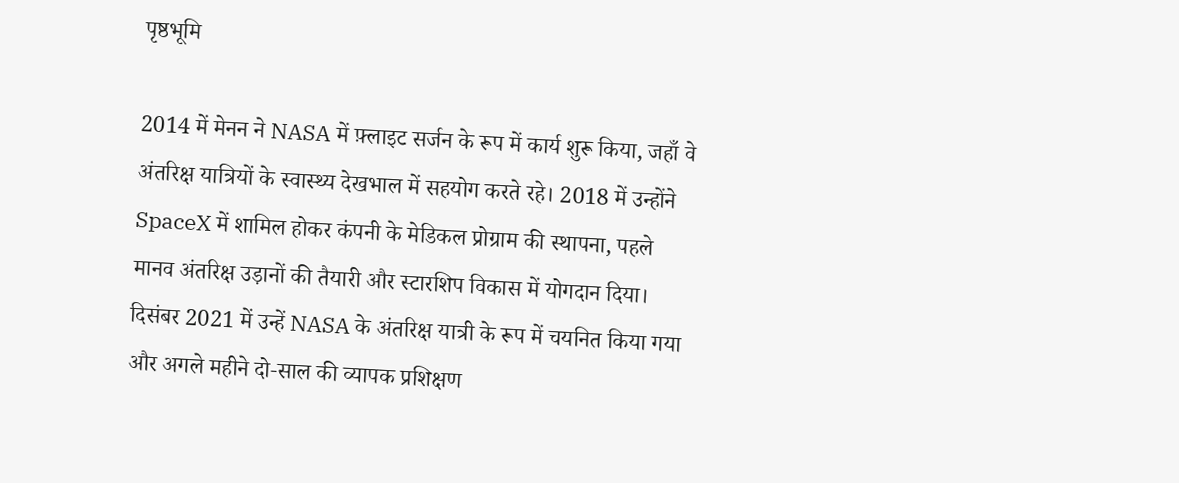पृष्ठभूमि

2014 में मेनन ने NASA में फ़्लाइट सर्जन के रूप में कार्य शुरू किया, जहाँ वे अंतरिक्ष यात्रियों के स्वास्थ्य देखभाल में सहयोग करते रहे। 2018 में उन्होंने SpaceX में शामिल होकर कंपनी के मेडिकल प्रोग्राम की स्थापना, पहले मानव अंतरिक्ष उड़ानों की तैयारी और स्टारशिप विकास में योगदान दिया। दिसंबर 2021 में उन्हें NASA के अंतरिक्ष यात्री के रूप में चयनित किया गया और अगले महीने दो‑साल की व्यापक प्रशिक्षण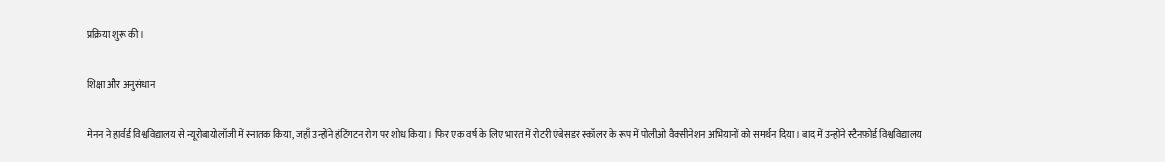प्रक्रिया शुरू की।

शिक्षा और अनुसंधान

मेनन ने हार्वर्ड विश्वविद्यालय से न्यूरोबायोलॉजी में स्नातक किया, जहाँ उन्होंने हंटिंगटन रोग पर शोध किया। फिर एक वर्ष के लिए भारत में रोटरी एंबेसडर स्कॉलर के रूप में पोलीओ वैक्सीनेशन अभियानों को समर्थन दिया। बाद में उन्होंने स्टैनफ़ोर्ड विश्वविद्यालय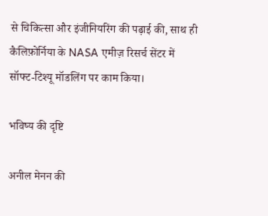से चिकित्सा और इंजीनियरिंग की पढ़ाई की, साथ ही कैलिफ़ोर्निया के NASA एमीज़ रिसर्च सेंटर में सॉफ्ट‑टिश्यू मॉडलिंग पर काम किया।

भविष्य की दृष्टि

अनील मेनन की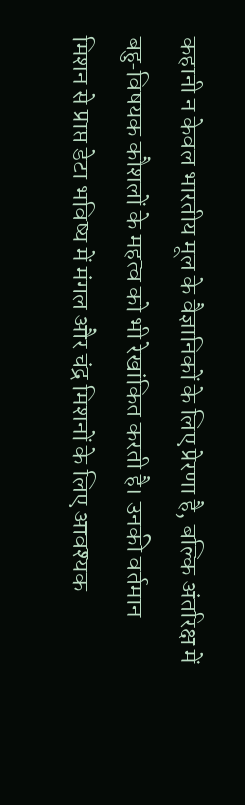कहानी न केवल भारतीय मूल के वैज्ञानिकों के लिए प्रेरणा है, बल्कि अंतरिक्ष में बहु‑विषयक कौशलों के महत्व को भी रेखांकित करती है। उनकी वर्तमान मिशन से प्राप्त डेटा भविष्य में मंगल और चंद्र मिशनों के लिए आवश्यक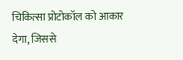चिकित्सा प्रोटोकॉल को आकार देगा, जिससे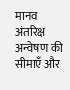मानव अंतरिक्ष अन्वेषण की सीमाएँ और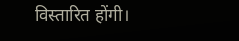विस्तारित होंगी।